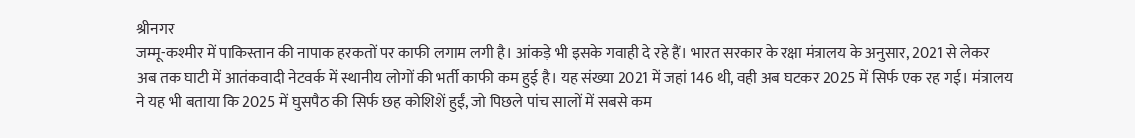श्रीनगर
जम्मू-कश्मीर में पाकिस्तान की नापाक हरकतों पर काफी लगाम लगी है। आंकड़े भी इसके गवाही दे रहे हैं। भारत सरकार के रक्षा मंत्रालय के अनुसार, 2021 से लेकर अब तक घाटी में आतंकवादी नेटवर्क में स्थानीय लोगों की भर्ती काफी कम हुई है। यह संख्या 2021 में जहां 146 थी, वही अब घटकर 2025 में सिर्फ एक रह गई। मंत्रालय ने यह भी बताया कि 2025 में घुसपैठ की सिर्फ छह कोशिशें हुईं, जो पिछले पांच सालों में सबसे कम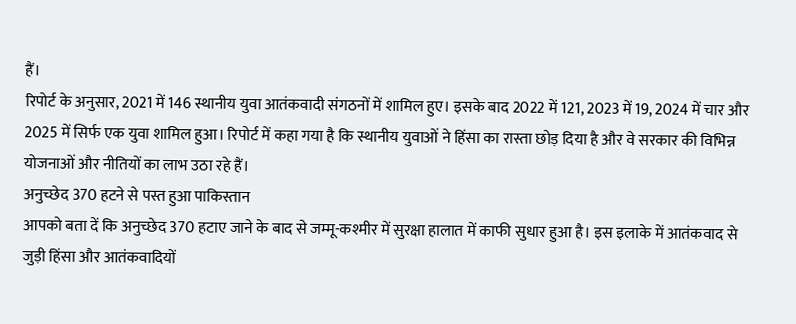हैं।
रिपोर्ट के अनुसार, 2021 में 146 स्थानीय युवा आतंकवादी संगठनों में शामिल हुए। इसके बाद 2022 में 121, 2023 में 19, 2024 में चार और 2025 में सिर्फ एक युवा शामिल हुआ। रिपोर्ट में कहा गया है कि स्थानीय युवाओं ने हिंसा का रास्ता छोड़ दिया है और वे सरकार की विभिन्न योजनाओं और नीतियों का लाभ उठा रहे हैं।
अनुच्छेद 370 हटने से पस्त हुआ पाकिस्तान
आपको बता दें कि अनुच्छेद 370 हटाए जाने के बाद से जम्मू-कश्मीर में सुरक्षा हालात में काफी सुधार हुआ है। इस इलाके में आतंकवाद से जुड़ी हिंसा और आतंकवादियों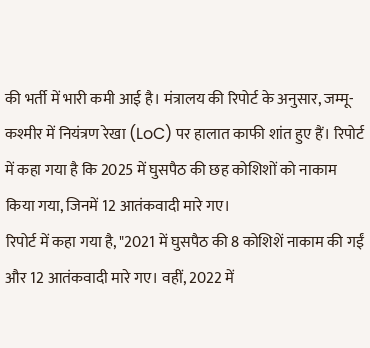की भर्ती में भारी कमी आई है। मंत्रालय की रिपोर्ट के अनुसार, जम्मू-कश्मीर में नियंत्रण रेखा (LoC) पर हालात काफी शांत हुए हैं। रिपोर्ट में कहा गया है कि 2025 में घुसपैठ की छह कोशिशों को नाकाम किया गया, जिनमें 12 आतंकवादी मारे गए।
रिपोर्ट में कहा गया है, "2021 में घुसपैठ की 8 कोशिशें नाकाम की गईं और 12 आतंकवादी मारे गए। वहीं, 2022 में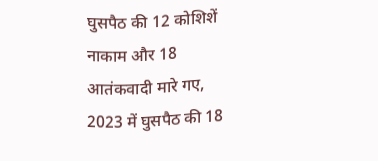घुसपैठ की 12 कोशिशें नाकाम और 18 आतंकवादी मारे गए, 2023 में घुसपैठ की 18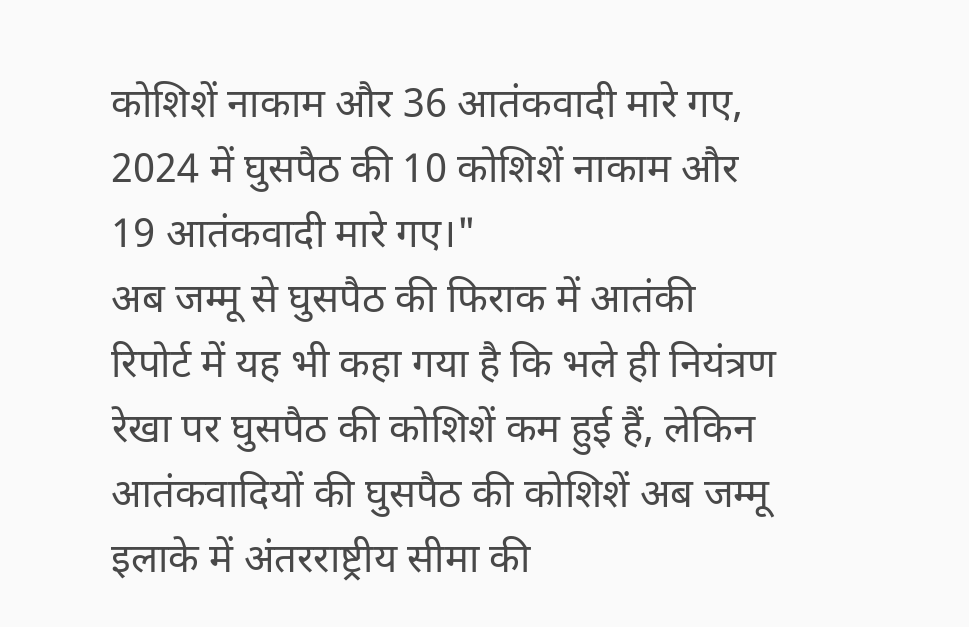कोशिशें नाकाम और 36 आतंकवादी मारे गए, 2024 में घुसपैठ की 10 कोशिशें नाकाम और 19 आतंकवादी मारे गए।"
अब जम्मू से घुसपैठ की फिराक में आतंकी
रिपोर्ट में यह भी कहा गया है कि भले ही नियंत्रण रेखा पर घुसपैठ की कोशिशें कम हुई हैं, लेकिन आतंकवादियों की घुसपैठ की कोशिशें अब जम्मू इलाके में अंतरराष्ट्रीय सीमा की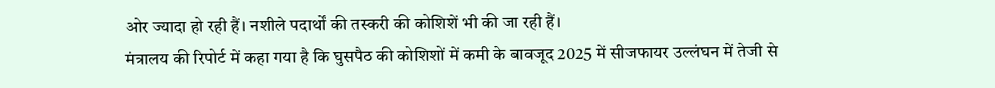ओर ज्यादा हो रही हैं। नशीले पदार्थों की तस्करी की कोशिशें भी की जा रही हैं।
मंत्रालय की रिपोर्ट में कहा गया है कि घुसपैठ की कोशिशों में कमी के बावजूद 2025 में सीजफायर उल्लंघन में तेजी से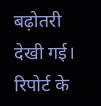बढ़ोतरी देखी गई। रिपोर्ट के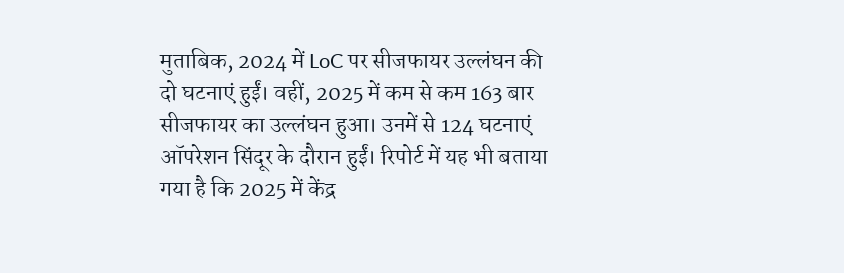मुताबिक, 2024 में LoC पर सीजफायर उल्लंघन की दो घटनाएं हुईं। वहीं, 2025 में कम से कम 163 बार सीजफायर का उल्लंघन हुआ। उनमें से 124 घटनाएं ऑपरेशन सिंदूर के दौरान हुईं। रिपोर्ट में यह भी बताया गया है कि 2025 में केंद्र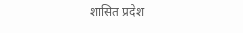शासित प्रदेश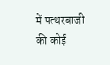में पत्थरबाजी की कोई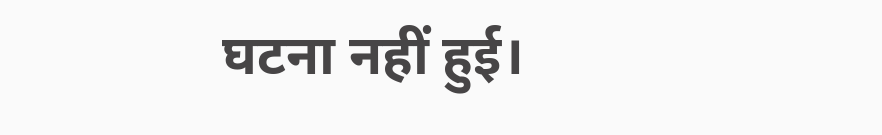घटना नहीं हुई।